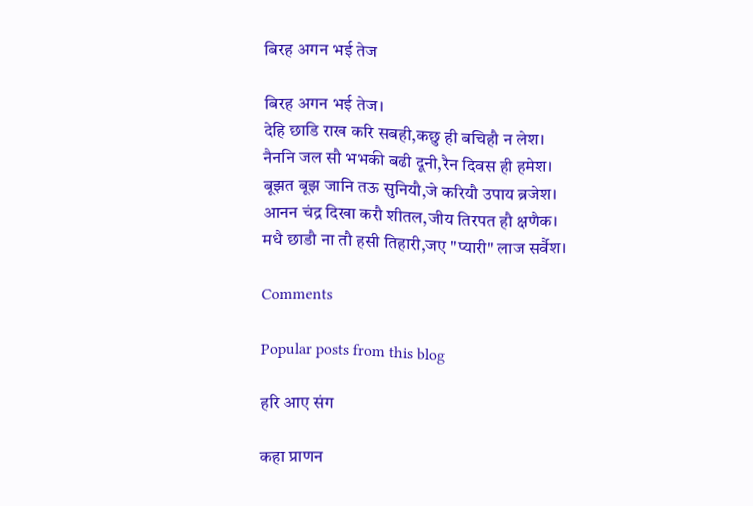बिरह अगन भई तेज

बिरह अगन भई तेज।
देहि छाडि राख करि सबही,कछु ही बचिहौ न लेश।
नैननि जल सौ भभकी बढी दूनी,रैन दिवस ही हमेश।
बूझत बूझ जानि तऊ सुनियौ,जे करियौ उपाय ब्रजेश।
आनन चंद्र दिखा करौ शीतल,जीय तिरपत हौ क्षणैक।
मधै छाडौ ना तौ हसी तिहारी,जए "प्यारी" लाज सर्वैश।

Comments

Popular posts from this blog

हरि आए संग

कहा प्राणन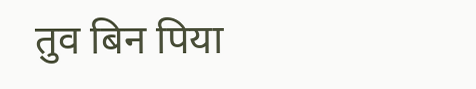तुव बिन पिया